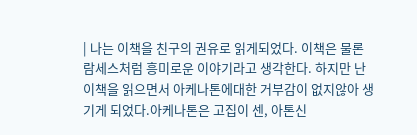| 나는 이책을 친구의 권유로 읽게되었다. 이책은 물론 람세스처럼 흥미로운 이야기라고 생각한다. 하지만 난 이책을 읽으면서 아케나톤에대한 거부감이 없지않아 생기게 되었다.아케나톤은 고집이 센, 아톤신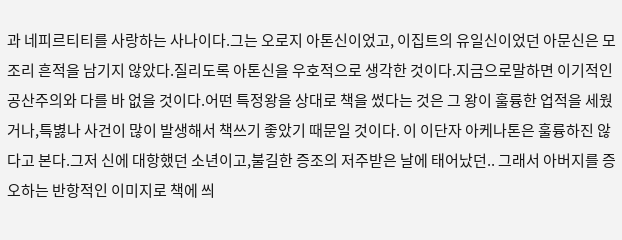과 네피르티티를 사랑하는 사나이다.그는 오로지 아톤신이었고, 이집트의 유일신이었던 아문신은 모조리 흔적을 남기지 않았다.질리도록 아톤신을 우호적으로 생각한 것이다.지금으로말하면 이기적인 공산주의와 다를 바 없을 것이다.어떤 특정왕을 상대로 책을 썼다는 것은 그 왕이 훌륭한 업적을 세웠거나,특볋나 사건이 많이 발생해서 책쓰기 좋았기 때문일 것이다. 이 이단자 아케나톤은 훌륭하진 않다고 본다.그저 신에 대항했던 소년이고,불길한 증조의 저주받은 날에 태어났던.. 그래서 아버지를 증오하는 반항적인 이미지로 책에 씌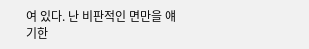여 있다. 난 비판적인 면만을 얘기한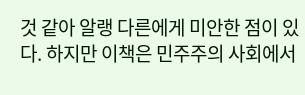것 같아 알랭 다른에게 미안한 점이 있다. 하지만 이책은 민주주의 사회에서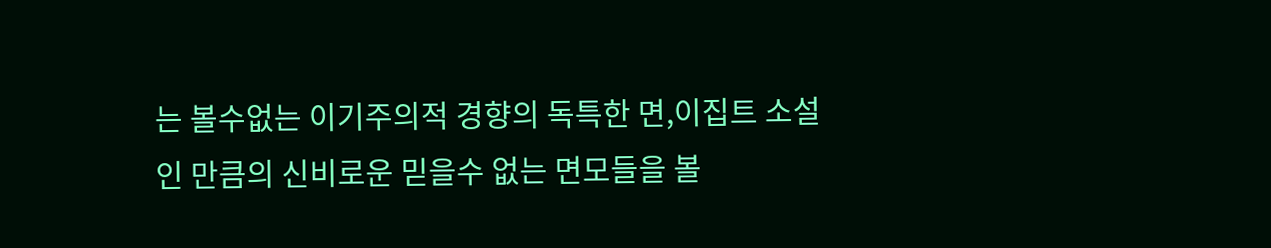는 볼수없는 이기주의적 경향의 독특한 면,이집트 소설인 만큼의 신비로운 믿을수 없는 면모들을 볼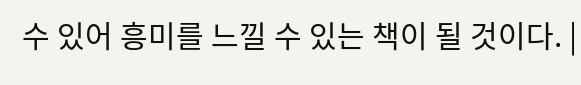수 있어 흥미를 느낄 수 있는 책이 될 것이다. |